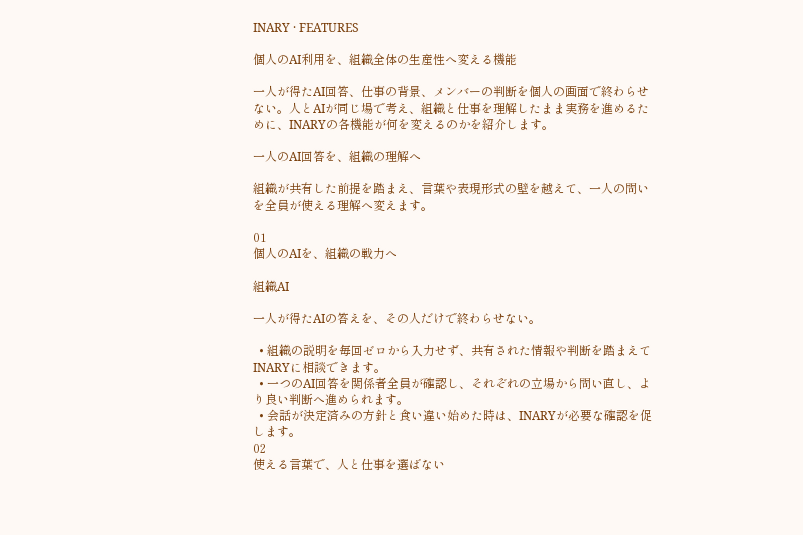INARY · FEATURES

個人のAI利用を、組織全体の生産性へ変える機能

一人が得たAI回答、仕事の背景、メンバーの判断を個人の画面で終わらせない。人とAIが同じ場で考え、組織と仕事を理解したまま実務を進めるために、INARYの各機能が何を変えるのかを紹介します。

一人のAI回答を、組織の理解へ

組織が共有した前提を踏まえ、言葉や表現形式の壁を越えて、一人の問いを全員が使える理解へ変えます。

01
個人のAIを、組織の戦力へ

組織AI

一人が得たAIの答えを、その人だけで終わらせない。

  • 組織の説明を毎回ゼロから入力せず、共有された情報や判断を踏まえてINARYに相談できます。
  • 一つのAI回答を関係者全員が確認し、それぞれの立場から問い直し、より良い判断へ進められます。
  • 会話が決定済みの方針と食い違い始めた時は、INARYが必要な確認を促します。
02
使える言葉で、人と仕事を選ばない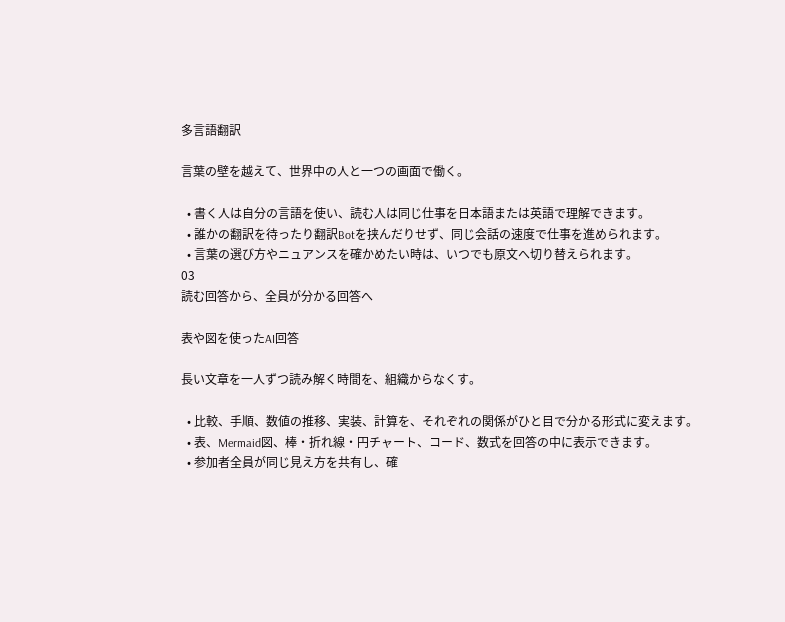多言語翻訳

言葉の壁を越えて、世界中の人と一つの画面で働く。

  • 書く人は自分の言語を使い、読む人は同じ仕事を日本語または英語で理解できます。
  • 誰かの翻訳を待ったり翻訳Botを挟んだりせず、同じ会話の速度で仕事を進められます。
  • 言葉の選び方やニュアンスを確かめたい時は、いつでも原文へ切り替えられます。
03
読む回答から、全員が分かる回答へ

表や図を使ったAI回答

長い文章を一人ずつ読み解く時間を、組織からなくす。

  • 比較、手順、数値の推移、実装、計算を、それぞれの関係がひと目で分かる形式に変えます。
  • 表、Mermaid図、棒・折れ線・円チャート、コード、数式を回答の中に表示できます。
  • 参加者全員が同じ見え方を共有し、確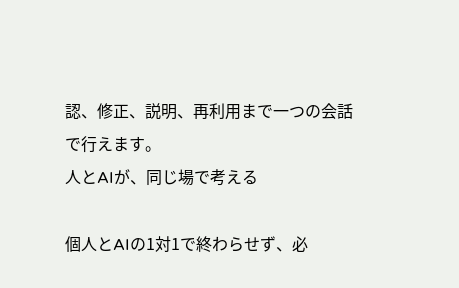認、修正、説明、再利用まで一つの会話で行えます。
人とAIが、同じ場で考える

個人とAIの1対1で終わらせず、必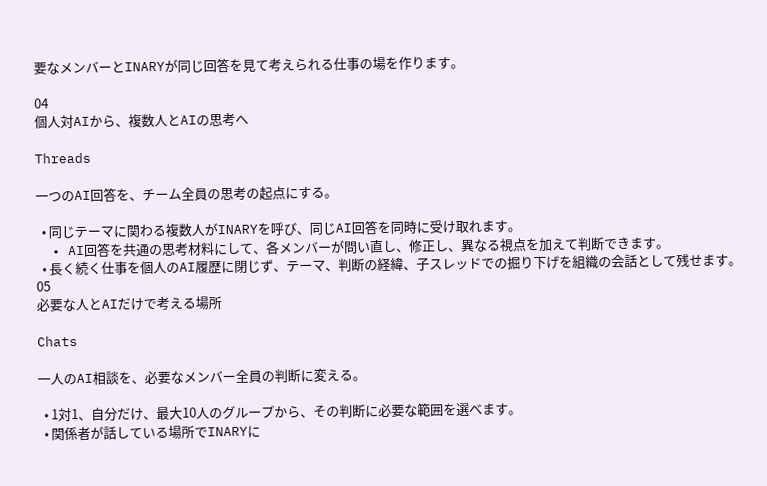要なメンバーとINARYが同じ回答を見て考えられる仕事の場を作ります。

04
個人対AIから、複数人とAIの思考へ

Threads

一つのAI回答を、チーム全員の思考の起点にする。

  • 同じテーマに関わる複数人がINARYを呼び、同じAI回答を同時に受け取れます。
  • AI回答を共通の思考材料にして、各メンバーが問い直し、修正し、異なる視点を加えて判断できます。
  • 長く続く仕事を個人のAI履歴に閉じず、テーマ、判断の経緯、子スレッドでの掘り下げを組織の会話として残せます。
05
必要な人とAIだけで考える場所

Chats

一人のAI相談を、必要なメンバー全員の判断に変える。

  • 1対1、自分だけ、最大10人のグループから、その判断に必要な範囲を選べます。
  • 関係者が話している場所でINARYに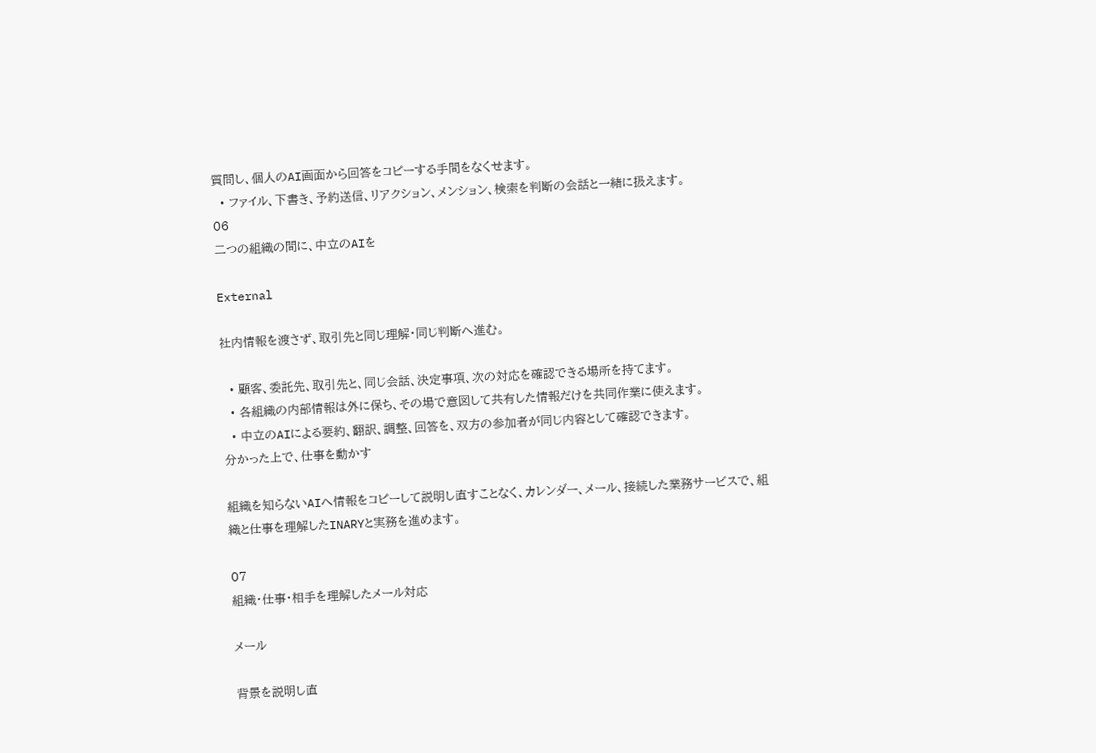質問し、個人のAI画面から回答をコピーする手間をなくせます。
  • ファイル、下書き、予約送信、リアクション、メンション、検索を判断の会話と一緒に扱えます。
06
二つの組織の間に、中立のAIを

External

社内情報を渡さず、取引先と同じ理解・同じ判断へ進む。

  • 顧客、委託先、取引先と、同じ会話、決定事項、次の対応を確認できる場所を持てます。
  • 各組織の内部情報は外に保ち、その場で意図して共有した情報だけを共同作業に使えます。
  • 中立のAIによる要約、翻訳、調整、回答を、双方の参加者が同じ内容として確認できます。
分かった上で、仕事を動かす

組織を知らないAIへ情報をコピーして説明し直すことなく、カレンダー、メール、接続した業務サービスで、組織と仕事を理解したINARYと実務を進めます。

07
組織・仕事・相手を理解したメール対応

メール

背景を説明し直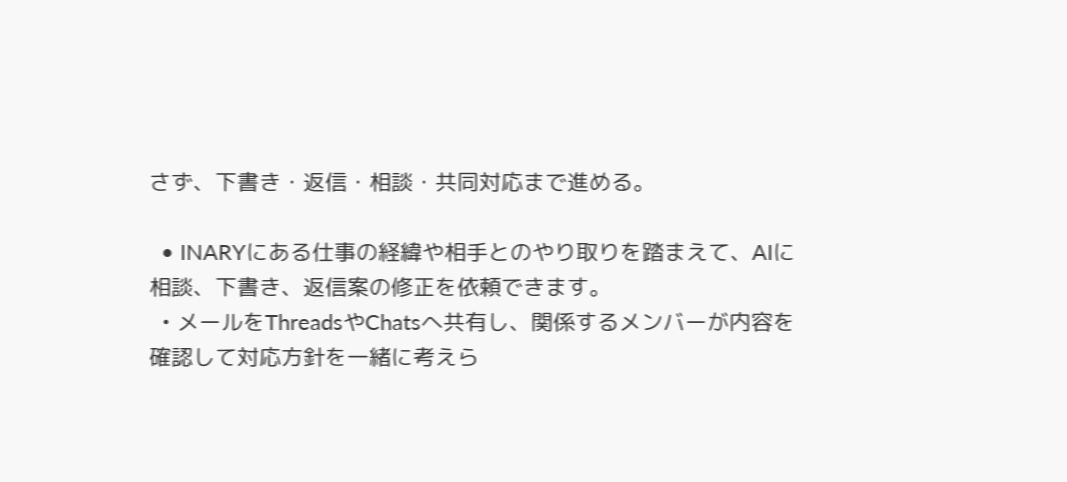さず、下書き・返信・相談・共同対応まで進める。

  • INARYにある仕事の経緯や相手とのやり取りを踏まえて、AIに相談、下書き、返信案の修正を依頼できます。
  • メールをThreadsやChatsへ共有し、関係するメンバーが内容を確認して対応方針を一緒に考えら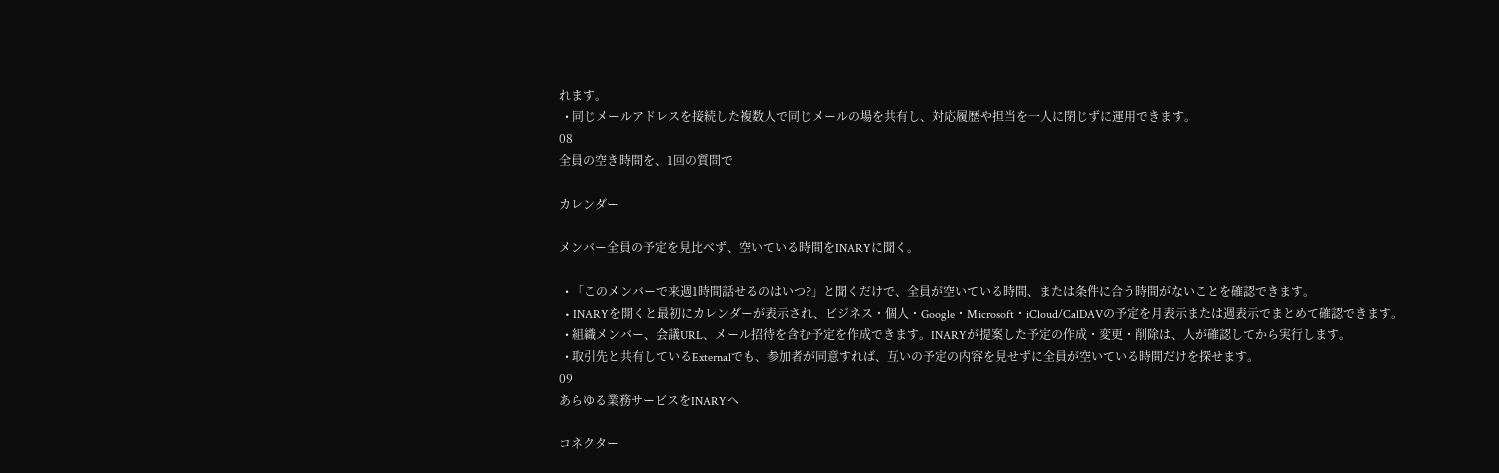れます。
  • 同じメールアドレスを接続した複数人で同じメールの場を共有し、対応履歴や担当を一人に閉じずに運用できます。
08
全員の空き時間を、1回の質問で

カレンダー

メンバー全員の予定を見比べず、空いている時間をINARYに聞く。

  • 「このメンバーで来週1時間話せるのはいつ?」と聞くだけで、全員が空いている時間、または条件に合う時間がないことを確認できます。
  • INARYを開くと最初にカレンダーが表示され、ビジネス・個人・Google・Microsoft・iCloud/CalDAVの予定を月表示または週表示でまとめて確認できます。
  • 組織メンバー、会議URL、メール招待を含む予定を作成できます。INARYが提案した予定の作成・変更・削除は、人が確認してから実行します。
  • 取引先と共有しているExternalでも、参加者が同意すれば、互いの予定の内容を見せずに全員が空いている時間だけを探せます。
09
あらゆる業務サービスをINARYへ

コネクター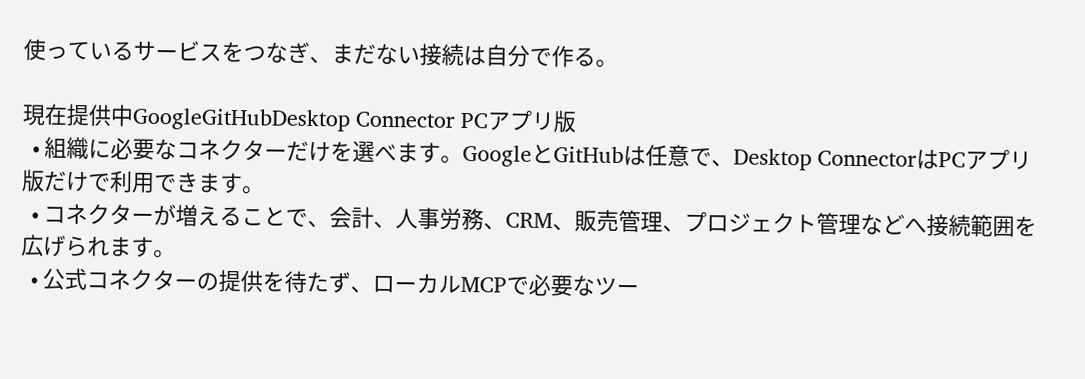使っているサービスをつなぎ、まだない接続は自分で作る。

現在提供中GoogleGitHubDesktop Connector PCアプリ版
  • 組織に必要なコネクターだけを選べます。GoogleとGitHubは任意で、Desktop ConnectorはPCアプリ版だけで利用できます。
  • コネクターが増えることで、会計、人事労務、CRM、販売管理、プロジェクト管理などへ接続範囲を広げられます。
  • 公式コネクターの提供を待たず、ローカルMCPで必要なツー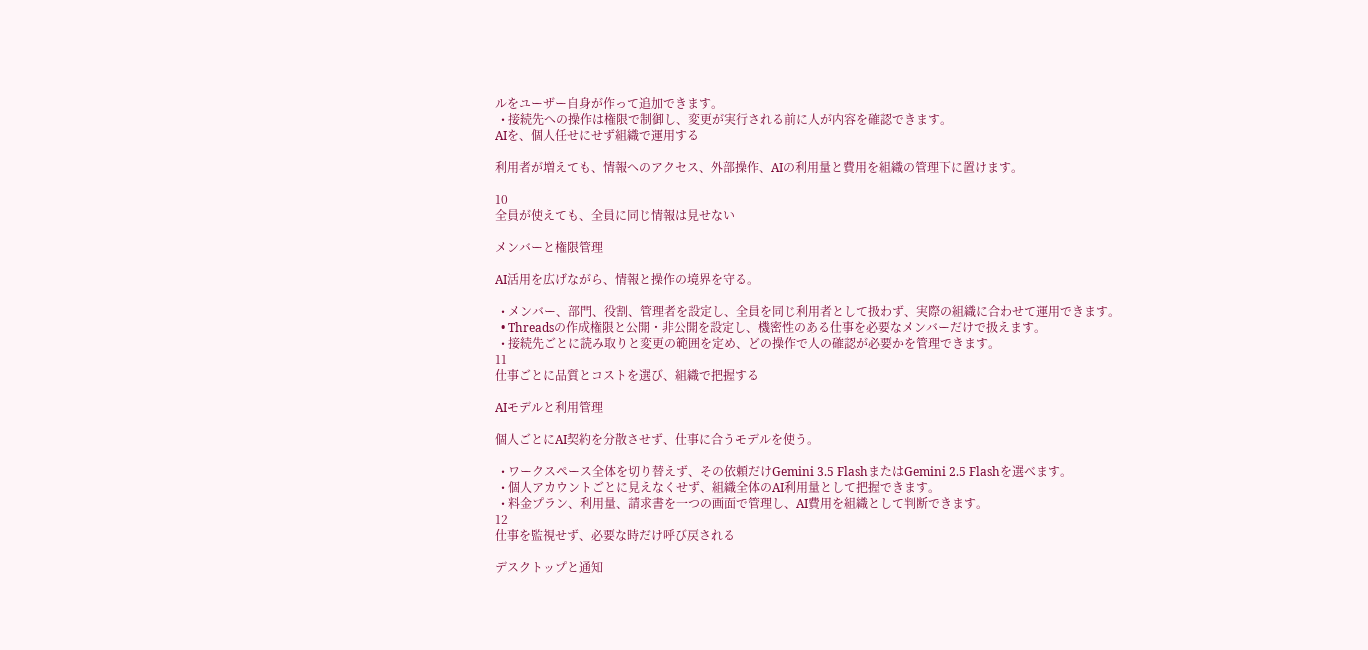ルをユーザー自身が作って追加できます。
  • 接続先への操作は権限で制御し、変更が実行される前に人が内容を確認できます。
AIを、個人任せにせず組織で運用する

利用者が増えても、情報へのアクセス、外部操作、AIの利用量と費用を組織の管理下に置けます。

10
全員が使えても、全員に同じ情報は見せない

メンバーと権限管理

AI活用を広げながら、情報と操作の境界を守る。

  • メンバー、部門、役割、管理者を設定し、全員を同じ利用者として扱わず、実際の組織に合わせて運用できます。
  • Threadsの作成権限と公開・非公開を設定し、機密性のある仕事を必要なメンバーだけで扱えます。
  • 接続先ごとに読み取りと変更の範囲を定め、どの操作で人の確認が必要かを管理できます。
11
仕事ごとに品質とコストを選び、組織で把握する

AIモデルと利用管理

個人ごとにAI契約を分散させず、仕事に合うモデルを使う。

  • ワークスペース全体を切り替えず、その依頼だけGemini 3.5 FlashまたはGemini 2.5 Flashを選べます。
  • 個人アカウントごとに見えなくせず、組織全体のAI利用量として把握できます。
  • 料金プラン、利用量、請求書を一つの画面で管理し、AI費用を組織として判断できます。
12
仕事を監視せず、必要な時だけ呼び戻される

デスクトップと通知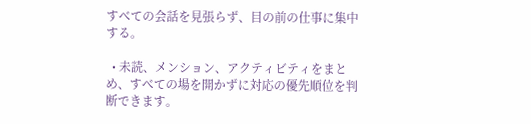すべての会話を見張らず、目の前の仕事に集中する。

  • 未読、メンション、アクティビティをまとめ、すべての場を開かずに対応の優先順位を判断できます。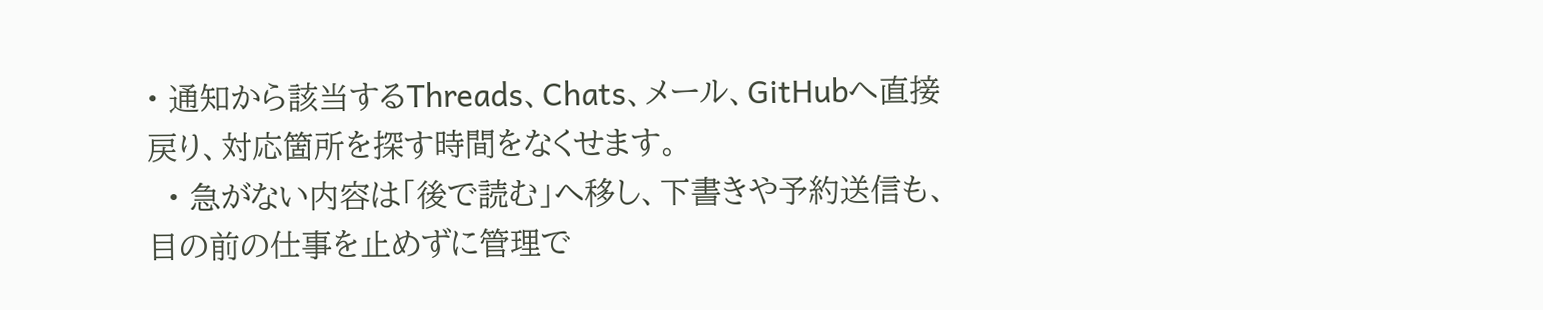• 通知から該当するThreads、Chats、メール、GitHubへ直接戻り、対応箇所を探す時間をなくせます。
  • 急がない内容は「後で読む」へ移し、下書きや予約送信も、目の前の仕事を止めずに管理で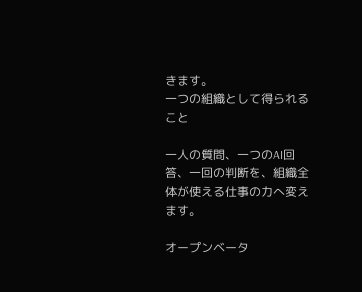きます。
一つの組織として得られること

一人の質問、一つのAI回答、一回の判断を、組織全体が使える仕事の力へ変えます。

オープンベータ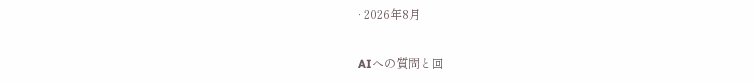· 2026年8月

AIへの質問と回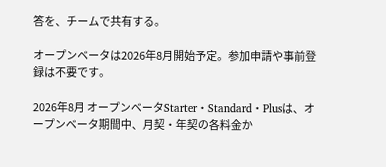答を、チームで共有する。

オープンベータは2026年8月開始予定。参加申請や事前登録は不要です。

2026年8月 オープンベータStarter・Standard・Plusは、オープンベータ期間中、月契・年契の各料金か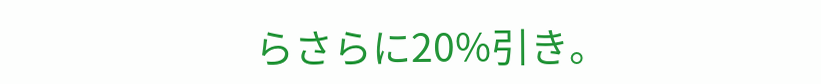らさらに20%引き。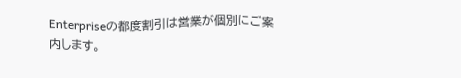Enterpriseの都度割引は営業が個別にご案内します。